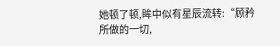她顿了顿,眸中似有星辰流转:“顾矜所做的一切,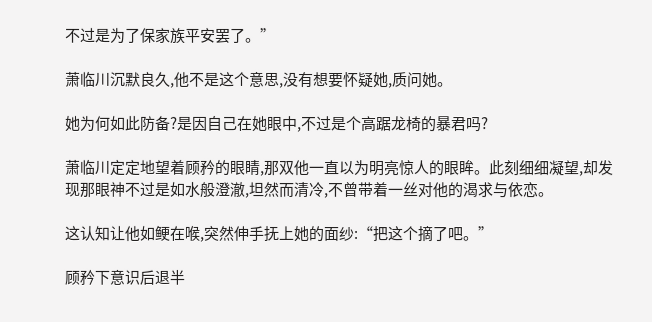不过是为了保家族平安罢了。”

萧临川沉默良久,他不是这个意思,没有想要怀疑她,质问她。

她为何如此防备?是因自己在她眼中,不过是个高踞龙椅的暴君吗?

萧临川定定地望着顾矜的眼睛,那双他一直以为明亮惊人的眼眸。此刻细细凝望,却发现那眼神不过是如水般澄澈,坦然而清冷,不曾带着一丝对他的渴求与依恋。

这认知让他如鲠在喉,突然伸手抚上她的面纱:“把这个摘了吧。”

顾矜下意识后退半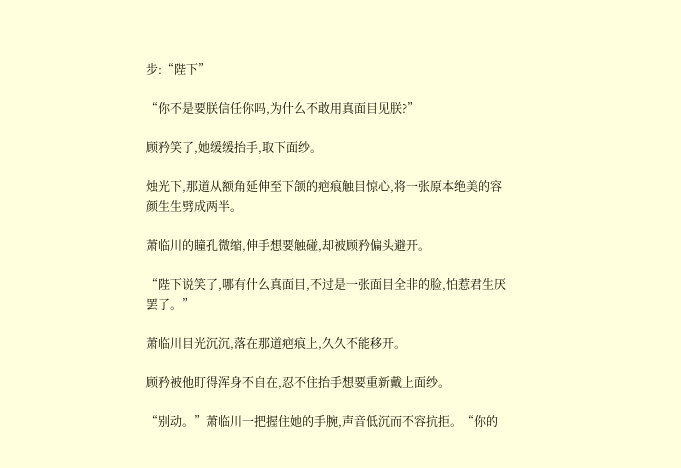步:“陛下”

“你不是要朕信任你吗,为什么不敢用真面目见朕?”

顾矜笑了,她缓缓抬手,取下面纱。

烛光下,那道从额角延伸至下颌的疤痕触目惊心,将一张原本绝美的容颜生生劈成两半。

萧临川的瞳孔微缩,伸手想要触碰,却被顾矜偏头避开。

“陛下说笑了,哪有什么真面目,不过是一张面目全非的脸,怕惹君生厌罢了。”

萧临川目光沉沉,落在那道疤痕上,久久不能移开。

顾矜被他盯得浑身不自在,忍不住抬手想要重新戴上面纱。

“别动。”萧临川一把握住她的手腕,声音低沉而不容抗拒。“你的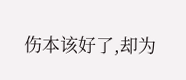伤本该好了,却为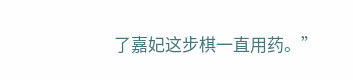了嘉妃这步棋一直用药。”